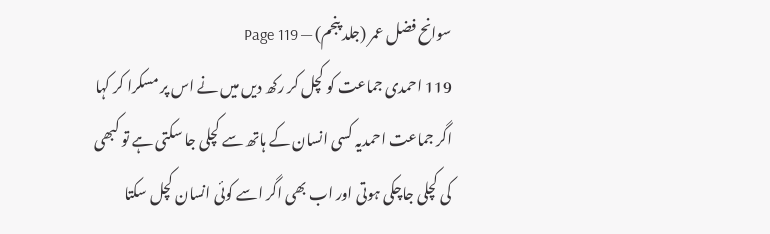سوانح فضل عمر (جلد پنجم) — Page 119
119 احمدی جماعت کو کچل کر رکھ دیں میں نے اس پر مسکرا کر کہا اگر جماعت احمدیہ کسی انسان کے ہاتھ سے کچلی جا سکتی ہے تو کبھی کی کچلی جاچکی ہوتی اور اب بھی اگر اسے کوئی انسان کچل سکتا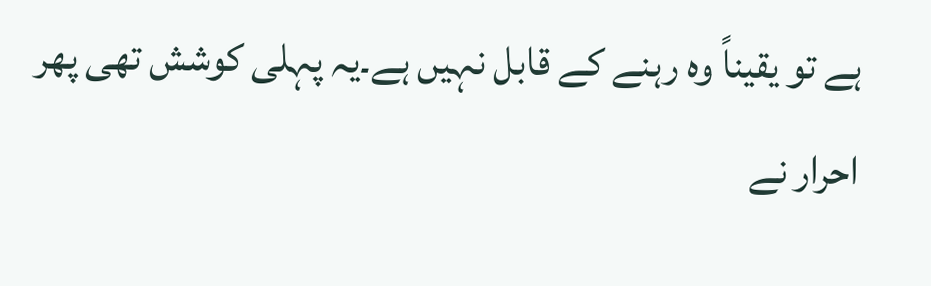ہے تو یقیناً وہ رہنے کے قابل نہیں ہے۔یہ پہلی کوشش تھی پھر احرار نے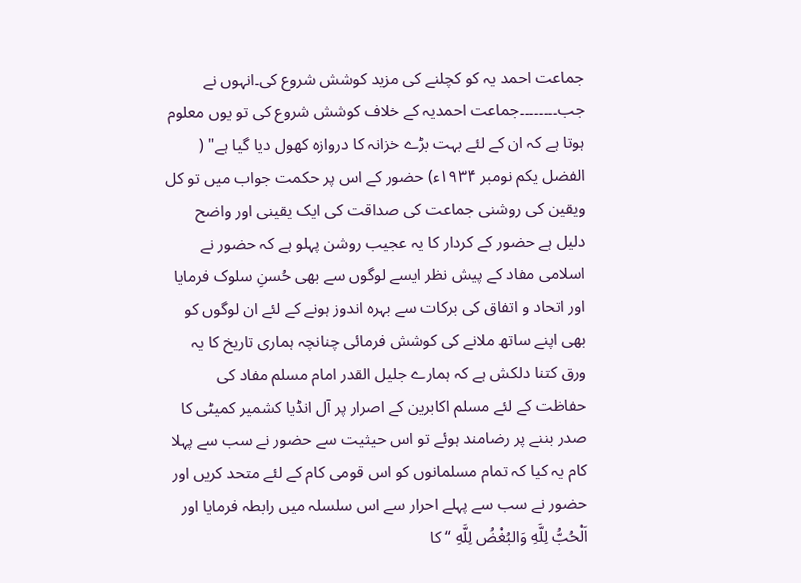جماعت احمد یہ کو کچلنے کی مزید کوشش شروع کی۔انہوں نے جب۔۔۔۔۔۔۔۔جماعت احمدیہ کے خلاف کوشش شروع کی تو یوں معلوم ہوتا ہے کہ ان کے لئے بہت بڑے خزانہ کا دروازہ کھول دیا گیا ہے" ( الفضل یکم نومبر ۱۹۳۴ء) حضور کے اس پر حکمت جواب میں تو کل ویقین کی روشنی جماعت کی صداقت کی ایک یقینی اور واضح دلیل ہے حضور کے کردار کا یہ عجیب روشن پہلو ہے کہ حضور نے اسلامی مفاد کے پیش نظر ایسے لوگوں سے بھی حُسنِ سلوک فرمایا اور اتحاد و اتفاق کی برکات سے بہرہ اندوز ہونے کے لئے ان لوگوں کو بھی اپنے ساتھ ملانے کی کوشش فرمائی چنانچہ ہماری تاریخ کا یہ ورق کتنا دلکش ہے کہ ہمارے جلیل القدر امام مسلم مفاد کی حفاظت کے لئے مسلم اکابرین کے اصرار پر آل انڈیا کشمیر کمیٹی کا صدر بننے پر رضامند ہوئے تو اس حیثیت سے حضور نے سب سے پہلا کام یہ کیا کہ تمام مسلمانوں کو اس قومی کام کے لئے متحد کریں اور حضور نے سب سے پہلے احرار سے اس سلسلہ میں رابطہ فرمایا اور اَلْحُبُّ لِلَّهِ وَالبُغْضُ لِلَّهِ “ کا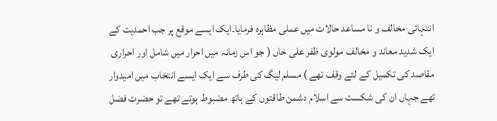انتہائی مخالف و نا مساعد حالات میں عملی مظاہرہ فرمایا۔ایک ایسے موقع پر جب احمدیت کے ایک شدید معاند و مخالف مولوی ظفر علی خاں ( جو اس زمانہ میں احرار میں شامل اور احراری مقاصد کی تکمیل کے لئے وقف تھے ) مسلم لیگ کی طرف سے ایک ایسے انتخاب میں امیدوار تھے جہاں ان کی شکست سے اسلام دشمن طاقتوں کے ہاتھ مضبوط ہوتے تھے تو حضرت فضل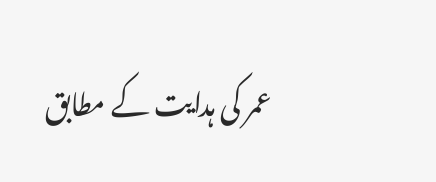عمر کی ہدایت کے مطابق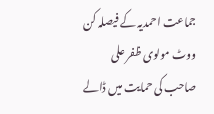جماعت احمدیہ کے فیصلہ کن ووٹ مولوی ظفر علی صاحب کی حمایت میں ڈالے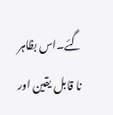گئے۔اس بظاہر نا قابل یقین اور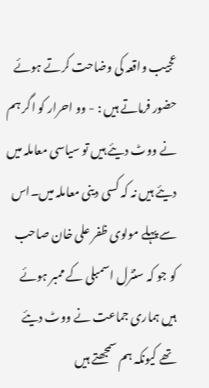عجیب واقعہ کی وضاحت کرتے ہوئے حضور فرماتے ہیں : - وو احرار کو اگر ہم نے ووٹ دیئے ہیں تو سیاسی معاملہ میں دیئے ہیں نہ کہ کسی دینی معاملہ میں۔اس سے پہلے مولوی ظفر علی خان صاحب کو جو کہ سنٹرل اسمبلی کے ممبر ہوئے ہیں ہماری جماعت نے ووٹ دیئے تھے کیونکہ ہم سمجھتے ہیں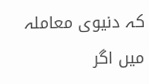کہ دنیوی معاملہ میں اگر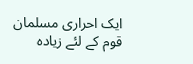ایک احراری مسلمان قوم کے لئے زیادہ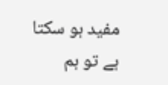مفید ہو سکتا ہے تو ہم